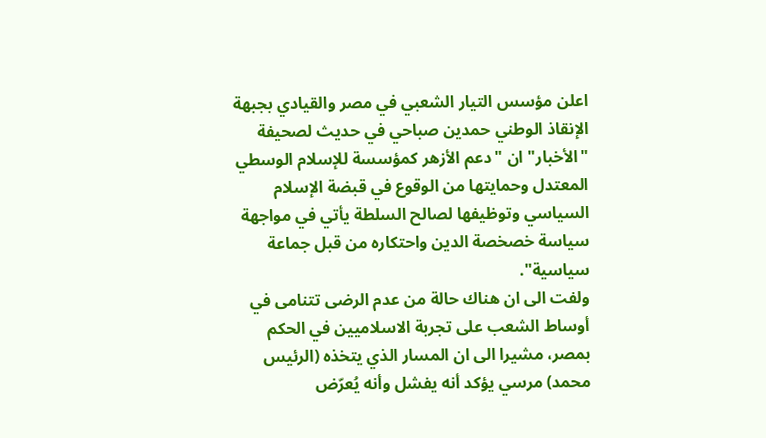اعلن مؤسس التيار الشعبي في مصر والقيادي بجبهة الإنقاذ الوطني حمدين صباحي في حديث لصحيفة "الأخبار" ان "دعم الأزهر كمؤسسة للإسلام الوسطي المعتدل وحمايتها من الوقوع في قبضة الإسلام السياسي وتوظيفها لصالح السلطة يأتي في مواجهة سياسة خصخصة الدين واحتكاره من قبل جماعة سياسية".
ولفت الى ان هناك حالة من عدم الرضى تتنامى في أوساط الشعب على تجربة الاسلاميين في الحكم بمصر، مشيرا الى ان المسار الذي يتخذه (الرئيس محمد) مرسي يؤكد أنه يفشل وأنه يُعرّض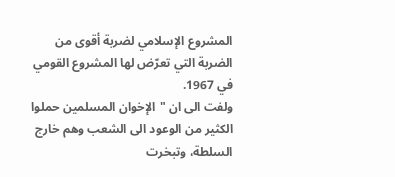المشروع الإسلامي لضربة أقوى من الضربة التي تعرّض لها المشروع القومي في 1967.
ولفت الى ان "الإخوان المسلمين حملوا الكثير من الوعود الى الشعب وهم خارج السلطة، وتبخرت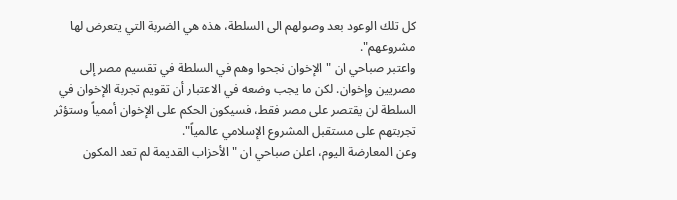كل تلك الوعود بعد وصولهم الى السلطة، هذه هي الضربة التي يتعرض لها مشروعهم".
واعتبر صباحي ان "الإخوان نجحوا وهم في السلطة في تقسيم مصر إلى مصريين وإخوان. لكن ما يجب وضعه في الاعتبار أن تقويم تجربة الإخوان في السلطة لن يقتصر على مصر فقط، فسيكون الحكم على الإخوان أممياً وستؤثر تجربتهم على مستقبل المشروع الإسلامي عالمياً".
وعن المعارضة اليوم، اعلن صباحي ان "الأحزاب القديمة لم تعد المكون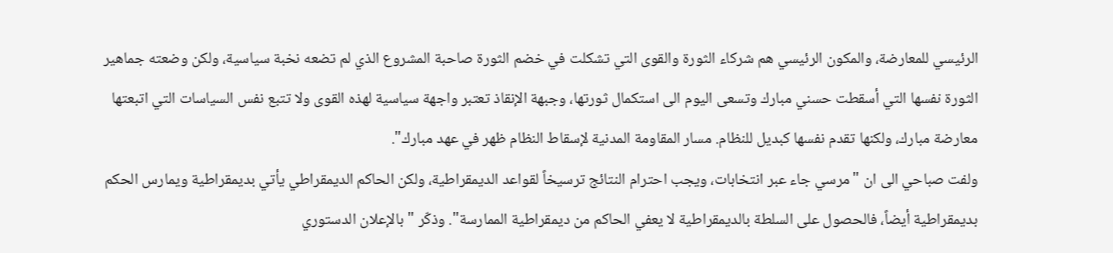الرئيسي للمعارضة، والمكون الرئيسي هم شركاء الثورة والقوى التي تشكلت في خضم الثورة صاحبة المشروع الذي لم تضعه نخبة سياسية، ولكن وضعته جماهير الثورة نفسها التي أسقطت حسني مبارك وتسعى اليوم الى استكمال ثورتها، وجبهة الإنقاذ تعتبر واجهة سياسية لهذه القوى ولا تتبع نفس السياسات التي اتبعتها معارضة مبارك، ولكنها تقدم نفسها كبديل للنظام. مسار المقاومة المدنية لإسقاط النظام ظهر في عهد مبارك".
ولفت صباحي الى ان "مرسي جاء عبر انتخابات، ويجب احترام النتائج ترسيخاً لقواعد الديمقراطية، ولكن الحاكم الديمقراطي يأتي بديمقراطية ويمارس الحكم بديمقراطية أيضاً، فالحصول على السلطة بالديمقراطية لا يعفي الحاكم من ديمقراطية الممارسة". وذكّر "بالإعلان الدستوري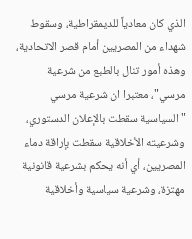الذي كان معادياً للديمقراطية، وسقوط شهداء من المصريين أمام قصر الاتحادية، وهذه أمور تنال بالطبع من شرعية مرسي"، معتبرا ان شرعية مرسي "السياسية سقطت بالإعلان الدستوري، وشرعيته الأخلاقية سقطت بإراقة دماء المصريين، أي أنه يحكم بشرعية قانونية مهتزة، وشرعية سياسية وأخلاقية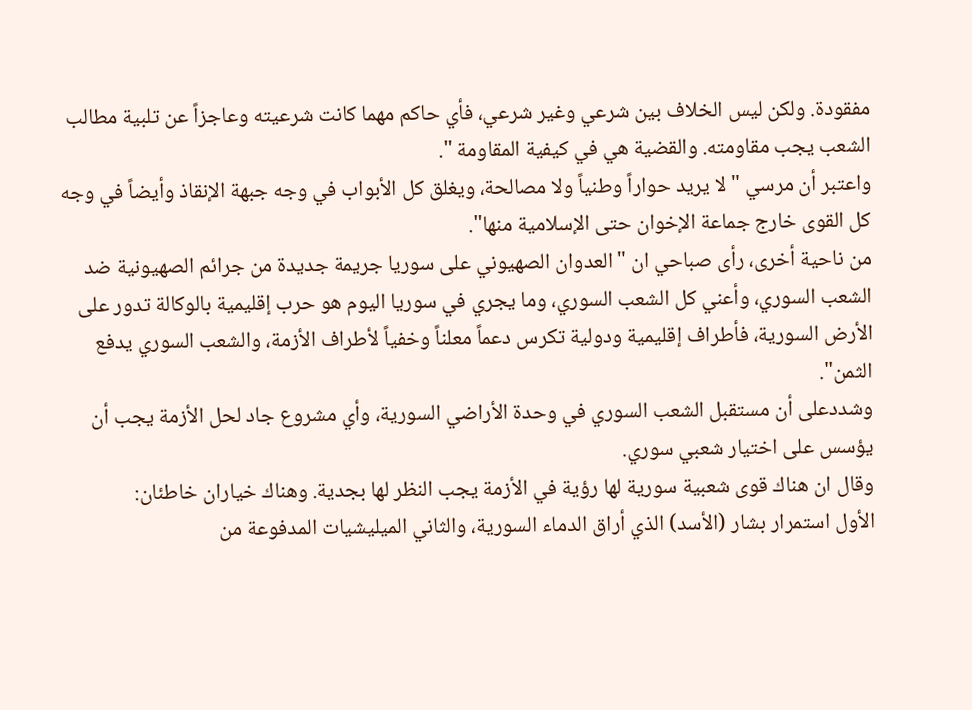مفقودة. ولكن ليس الخلاف بين شرعي وغير شرعي، فأي حاكم مهما كانت شرعيته وعاجزاً عن تلبية مطالب الشعب يجب مقاومته. والقضية هي في كيفية المقاومة ".
واعتبر أن مرسي "لا يريد حواراً وطنياً ولا مصالحة، ويغلق كل الأبواب في وجه جبهة الإنقاذ وأيضاً في وجه كل القوى خارج جماعة الإخوان حتى الإسلامية منها".
من ناحية أخرى، رأى صباحي ان "العدوان الصهيوني على سوريا جريمة جديدة من جرائم الصهيونية ضد الشعب السوري، وأعني كل الشعب السوري، وما يجري في سوريا اليوم هو حرب إقليمية بالوكالة تدور على الأرض السورية، فأطراف إقليمية ودولية تكرس دعماً معلناً وخفياً لأطراف الأزمة، والشعب السوري يدفع الثمن".
وشددعلى أن مستقبل الشعب السوري في وحدة الأراضي السورية، وأي مشروع جاد لحل الأزمة يجب أن يؤسس على اختيار شعبي سوري.
وقال ان هناك قوى شعبية سورية لها رؤية في الأزمة يجب النظر لها بجدية. وهناك خياران خاطئان:
الأول استمرار بشار (الأسد) الذي أراق الدماء السورية، والثاني الميليشيات المدفوعة من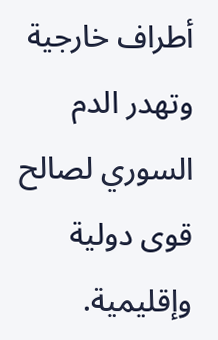أطراف خارجية وتهدر الدم السوري لصالح قوى دولية وإقليمية.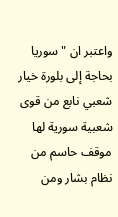واعتبر ان "سوريا بحاجة إلى بلورة خيار شعبي نابع من قوى شعبية سورية لها موقف حاسم من نظام بشار ومن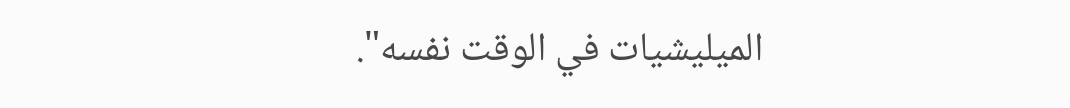الميليشيات في الوقت نفسه".